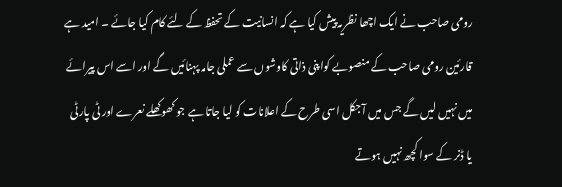رومی صاحب نے ایک اچھا نظریہ پیش کیا ہے کہ انسانیت کے تحفظ کے لئے کام کیا جائے ۔ امید ہے قارئین رومی صاحب کے منصوبے کواپنی ذاتی کاوشوں سے عملی جامہ پہنائیں گے اور اسے اس پیرائے میں نہیں لیں گے جس میں آجکل اسی طرح کے اعلانات کو لیا جاتا ہے جو کھوکھلے نعرے اور ٹی پارٹی یا ڈنر کے سوا کچھ نہیں ہوتے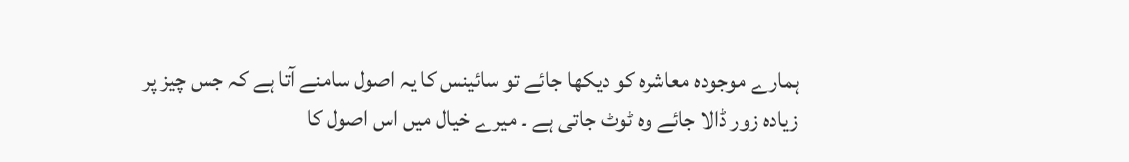ہمارے موجودہ معاشرہ کو دیکھا جائے تو سائینس کا یہ اصول سامنے آتا ہے کہ جس چیز پر زیادہ زور ڈالا جائے وہ ٹوٹ جاتی ہے ۔ میرے خیال میں اس اصول کا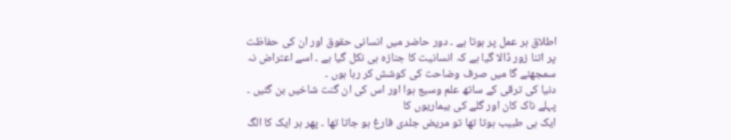اطلاق ہر عمل پر ہوتا ہے ۔ دور حاضر میں انسانی حقوق اور ان کی حفاظت پر اتنا زور ڈالا گیا ہے کہ انسانیت کا جنازہ ہی نکل گیا ہے ۔ اسے اعتراض نہ سمجھئے گا میں صرف وضاحت کی کوشش کر رہا ہوں ۔
دنیا کی ترقی کے ساتھ علم وسیع ہوا اور اس کی ان گنت شاخیں بن گئیں ۔ پہلے ناک کان اور گلے کی بیماریوں کا
ایک ہی طبیب ہوتا تھا تو مریض جلدی فارغ ہو جاتا تھا ۔ پھر ہر ایک کا الگ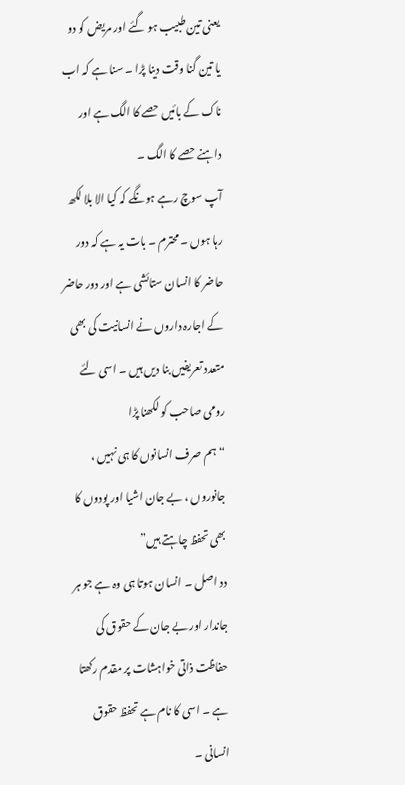یعنی تین طبیب ہو گئے اور مریض کو دو یا تین گنا وقت دینا پڑا ۔ سنا ہے کہ اب ناک کے بائیں حصے کا الگ ہے اور داہنے حصے کا الگ ۔
آپ سوچ رہے ہونگے کہ کیا الا بلا لکھ رہا ہوں ۔ محترم ۔ بات یہ ہے کہ دور حاضر کا انسان ستائشی ہے اور دور حاضر کے اجارہ داروں نے انسانیت کی بھی متعدد تعریفیں بنا دیں ہیں ۔ اسی لئے رومی صاحب کو لکھنا پڑا
“ہم صرف انسانوں کا ہی نہیں ، جانوروں ، بے جان اشیا اور پودوں کا بھی تحفظ چاہتے ہیں”
دد اصل ۔ انسان ہوتا ہی وہ ہے جو ہر جاندار اور بے جان کے حقوق کی حفاظت ذاتی خواہشات پر مقدم رکھتا ہے ۔ اسی کا نام ہے تحفظ حقوق انسانی ۔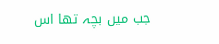جب میں بچہ تھا اس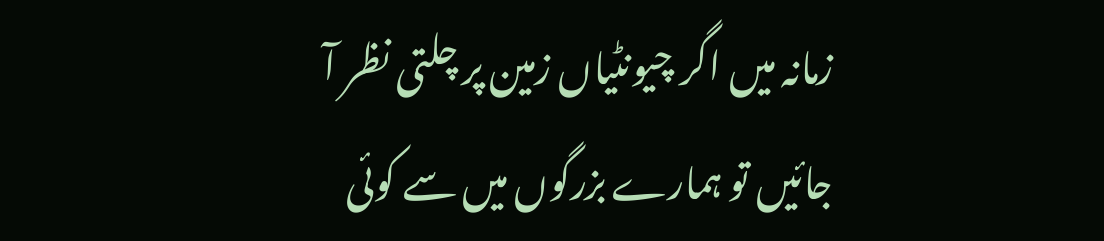زمانہ میں اگر چیونٹیاں زمین پر چلتی نظر آ جائیں تو ہمارے بزرگوں میں سے کوئی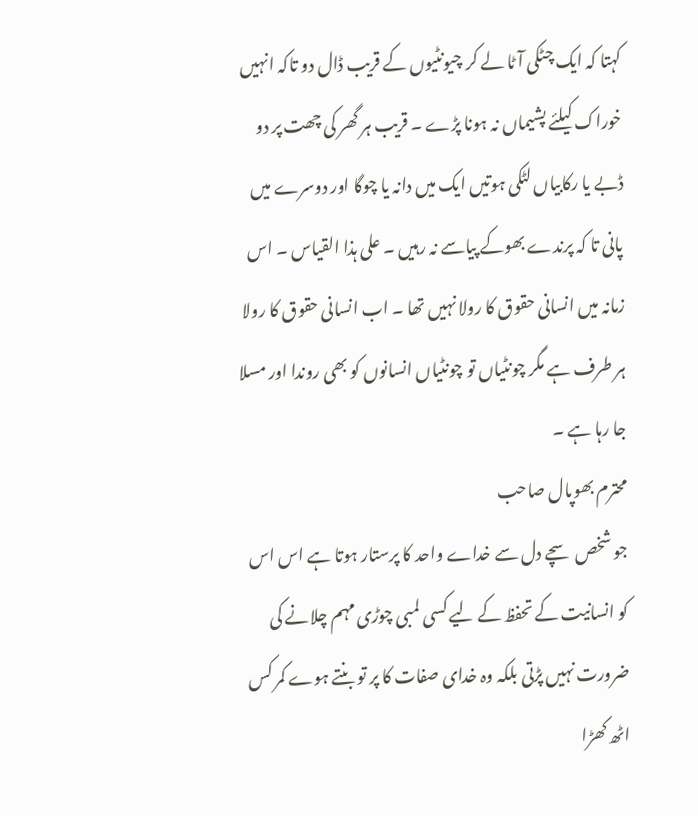کہتا کہ ایک چٹکی آٹا لے کر چیونٹیوں کے قریب ڈال دو تاکہ انہیں خوراک کیلئے پشیماں نہ ہونا پڑے ۔ قریب ہر گھر کی چھت پر دو ڈبے یا رکابیاں لٹکی ہوتیں ایک میں دانہ یا چوگا اور دوسرے میں پانی تا کہ پرندے بھوکے پیاسے نہ رہیں ۔ علی ہذا القیاس ۔ اس زمانہ میں انسانی حقوق کا رولا نہیں تھا ۔ اب انسانی حقوق کا رولا ہر طرف ہے مگر چونٹیاں تو چونٹیاں انسانوں کو بھی روندا اور مسلا جا رہا ہے ۔
محترم بھوپال صاحب
جو شخص سچے دل سے خداے واحد کا پرستار ہوتا ہے اس اس کو انسانیت کے تحفظ کے لیے کسی لمبی چوڑی مہم چلانے کی ضرورت نہیں پڑتی بلکہ وہ خدای صفات کا پر تو بنتے ہوے کمر کس اٹھ کھڑا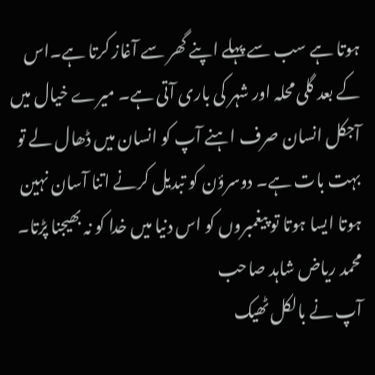ہوتا ہے سب سے پہلے اپنے گھر سے آغاز کرتا ہے۔اس کے بعد گلی محلہ اور شہر کی باری آتی ہے۔ میرے خیال میں آجکل انسان صرف اہنے آپ کو انسان میں ڈھال لے تو بہت بات ہے۔ دوسرؤن کو تبدیل کرنے اتنا آسان نہین ہوتا ایسا ہوتا تو پیغمبروں کو اس دنیا میں خدا کو نہ بھیجنا پڑتا۔
محمد ریاض شاہد صاحب
آپ نے بالکل ٹھیک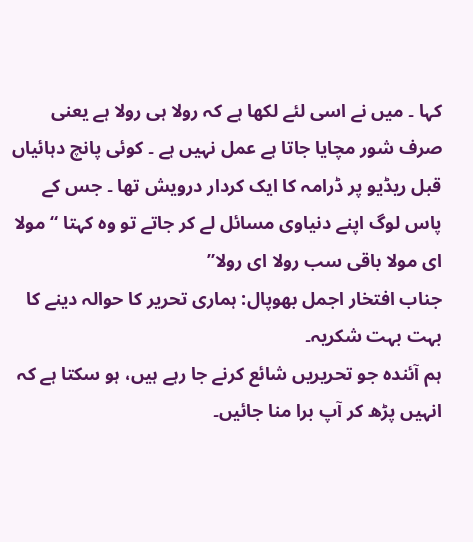کہا ۔ میں نے اسی لئے لکھا ہے کہ رولا ہی رولا ہے یعنی صرف شور مچایا جاتا ہے عمل نہیں ہے ۔ کوئی پانچ دہائیاں قبل ریڈیو پر ڈرامہ کا ایک کردار درویش تھا ۔ جس کے پاس لوگ اپنے دنیاوی مسائل لے کر جاتے تو وہ کہتا “مولا ای مولا باقی سب رولا ای رولا”
جناب افتخار اجمل بھوپال: ہماری تحریر کا حوالہ دینے کا بہت بہت شکریہ۔
ہم آئندہ جو تحریریں شائع کرنے جا رہے ہیں، ہو سکتا ہے کہ انہیں پڑھ کر آپ برا منا جائیں۔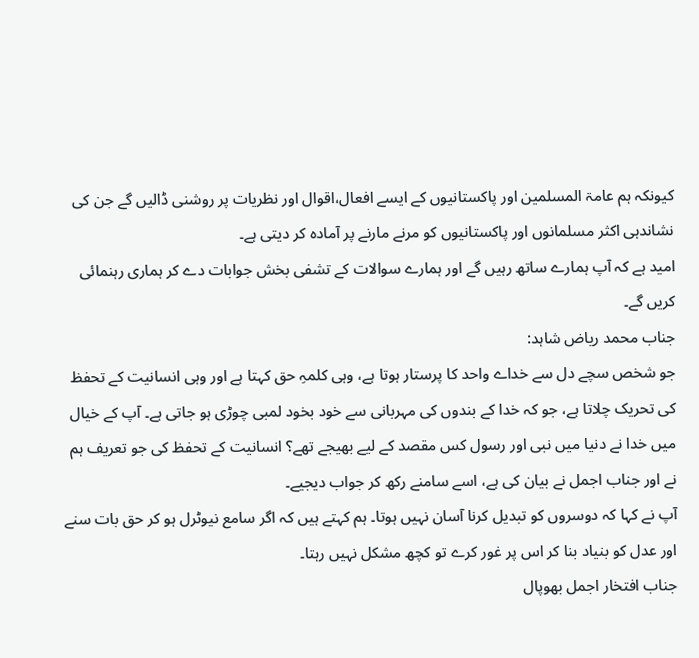کیونکہ ہم عامۃ المسلمین اور پاکستانیوں کے ایسے افعال،اقوال اور نظریات پر روشنی ڈالیں گے جن کی نشاندہی اکثر مسلمانوں اور پاکستانیوں کو مرنے مارنے پر آمادہ کر دیتی ہے۔
امید ہے کہ آپ ہمارے ساتھ رہیں گے اور ہمارے سوالات کے تشفی بخش جوابات دے کر ہماری رہنمائی کریں گے۔
جناب محمد ریاض شاہد:
جو شخص سچے دل سے خداے واحد کا پرستار ہوتا ہے، وہی کلمہِ حق کہتا ہے اور وہی انسانیت کے تحفظ کی تحریک چلاتا ہے، جو کہ خدا کے بندوں کی مہربانی سے خود بخود لمبی چوڑی ہو جاتی ہے۔ آپ کے خیال میں خدا نے دنیا میں نبی اور رسول کس مقصد کے لیے بھیجے تھے؟ انسانیت کے تحفظ کی جو تعریف ہم نے اور جناب اجمل نے بیان کی ہے، اسے سامنے رکھ کر جواب دیجیے۔
آپ نے کہا کہ دوسروں کو تبدیل کرنا آسان نہیں ہوتا۔ ہم کہتے ہیں کہ اگر سامع نیوٹرل ہو کر حق بات سنے اور عدل کو بنیاد بنا کر اس پر غور کرے تو کچھ مشکل نہیں رہتا۔
جناب افتخار اجمل بھوپال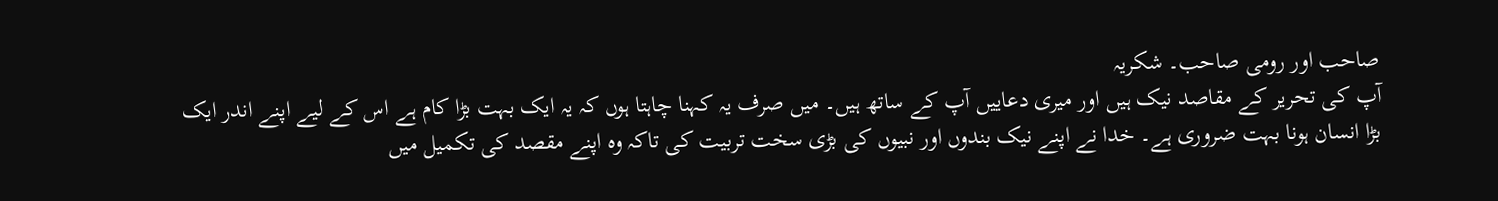صاحب اور رومی صاحب۔ شکریہ
آپ کی تحریر کے مقاصد نیک ہیں اور میری دعاییں آپ کے ساتھ ہیں۔ میں صرف یہ کہنا چاہتا ہوں کہ یہ ایک بہت بڑا کام ہے اس کے لیے اپنے اندر ایک بڑا انسان ہونا بہت ضروری ہے۔ خدا نے اپنے نیک بندوں اور نبیوں کی بڑی سخت تربیت کی تاکہ وہ اپنے مقصد کی تکمیل میں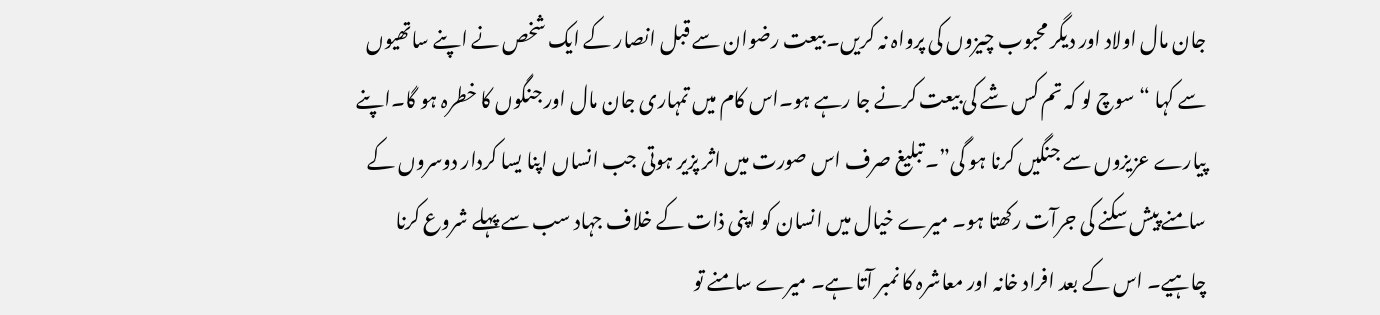جان مال اولاد اور دیگر محبوب چیزوں کی پرواہ نہ کریں۔ بیعت رضوان سے قبل انصار کے ایک شخص نے اپنے ساتھیوں سے کہا “سوچ لو کہ تم کس شے کی بیعت کرنے جا رہے ہو۔اس کام میں تمہاری جان مال اور جنگوں کا خطرہ ہو گا۔اپنے پیارے عزیزوں سے جنگیں کرنا ہو گی”۔ تبلیغ صرف اس صورت میں اثر پزیر ہوتی جب انساں اپنا یسا کردار دوسروں کے سامنے پیش سکنے کی جرآت رکھتا ہو۔ میرے خیال میں انسان کو اپنی ذات کے خلاف جہاد سب سے پہلے شروع کرنا چاہیے۔ اس کے بعد افراد خانہ اور معاشرہ کا نمبر آتا ہے۔ میرے سامنے تو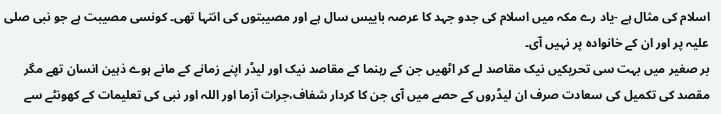اسلام کی مثال ہے -یاد رے مکہ میں اسلام کی جدو جہد کا عرصہ باییس سال ہے اور مصیبتوں کی انتہا تھی۔ کونسی مصیبت ہے جو نبی صلی علیہ پر اور ان کے خانوادہ پر نہیں آی۔
بر صغیر میں بہت سی تحریکیں نیک مقاصد لے کر اٹھیں جن کے رہنما کے مقاصد نیک اور لیڈر اپنے زمانے کے مانے ہوے ذہین انسان تھے مگر مقصد کی تکمیل کی سعادت صرف ان لیڈروں کے حصے میں آی جن کا کردار شفاف،جرات آزما اور اللہ اور نبی کی تعلیمات کے کھونٹے سے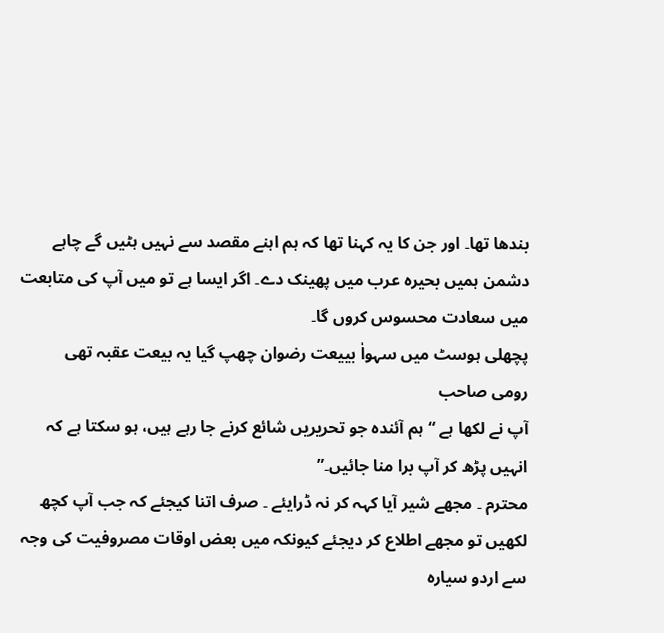بندھا تھا۔ اور جن کا یہ کہنا تھا کہ ہم اہنے مقصد سے نہیں ہٹیں گے چاہے دشمن ہمیں بحیرہ عرب میں پھینک دے۔ اگر ایسا ہے تو میں آپ کی متابعت میں سعادت محسوس کروں گا۔
پچھلی ہوسٹ میں سہواٰ بییعت رضوان چھپ گیا یہ بیعت عقبہ تھی
رومی صاحب
آپ نے لکھا ہے “ہم آئندہ جو تحریریں شائع کرنے جا رہے ہیں، ہو سکتا ہے کہ انہیں پڑھ کر آپ برا منا جائیں۔”
محترم ۔ مجھے شیر آیا کہہ کر نہ ڈرایئے ۔ صرف اتنا کیجئے کہ جب آپ کچھ لکھیں تو مجھے اطلاع کر دیجئے کیونکہ میں بعض اوقات مصروفیت کی وجہ سے اردو سیارہ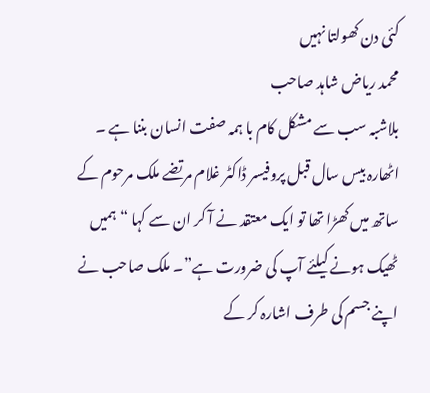کئی دن کھولتا نہیں
محمد ریاض شاہد صاحب
بلاشبہ سب سے مشکل کام با ہمہ صفت انسان بننا ہے ۔ اٹھارہ بیس سال قبل پروفیسر ڈاکٹر غلام مرتضے ملک مرحوم کے ساتھ میں کھڑا تھا تو ایک معتقد نے آ کر ان سے کہا “ہمیں ٹھیک ہونے کیلئے آپ کی ضرورت ہے”۔ ملک صاحب نے اپنے جسم کی طرف اشارہ کر کے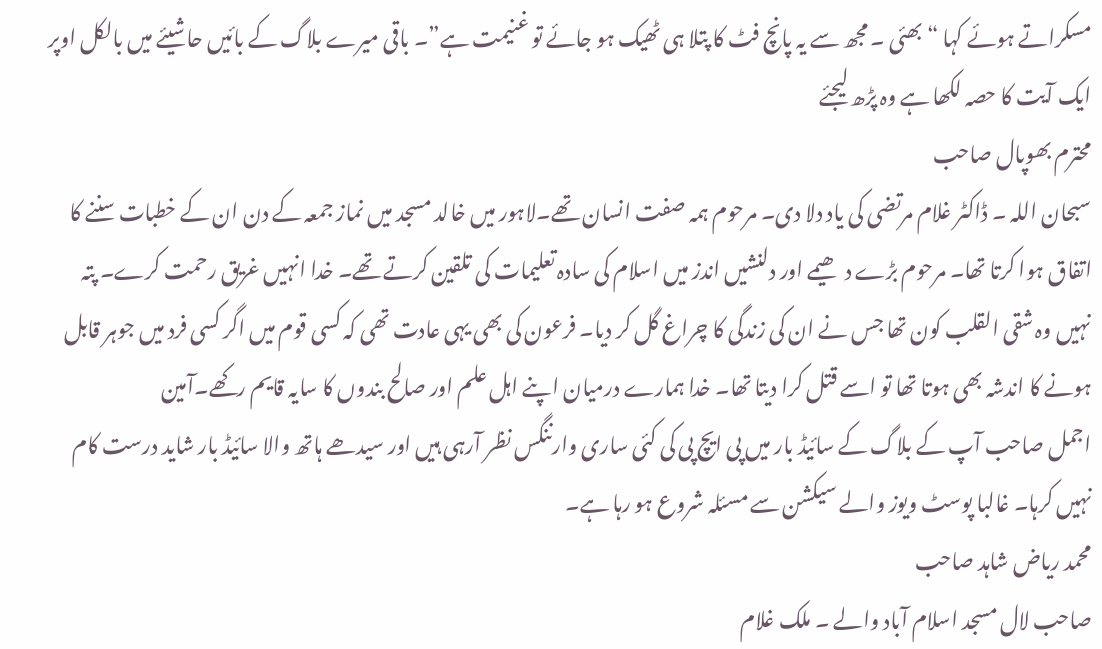مسکراتے ہوئے کہا “بھئی ۔ مجھ سے یہ پانچ فٹ کا پتلا ہی ٹھیک ہو جائے تو غنیمت ہے”۔ باقی میرے بلاگ کے بائیں حاشیئے میں بالکل اوپر ایک آیت کا حصہ لکھا ہے وہ پڑھ لیجئے
محترم بھوپال صاحب
سبحان اللہ ۔ ڈاکٹر غلام مرتضی کی یاد دلا دی۔ مرحوم ہمہ صفت انسان تھے۔لاہور میں خالد مسجد میں نماز جمعہ کے دن ان کے خطبات سننے کا اتفاق ہوا کرتا تھا۔ مرحوم بڑے دھیمے اور دلنشیں اندز میں اسلام کی سادہ تعلیمات کی تلقین کرتے تھے۔ خدا انہیں غریق رحمت کرے۔ پتہ نہیں وہ شقی القلب کون تھا جس نے ان کی زندگی کا چراغ گل کر دیا۔ فرعون کی بھی یہی عادت تھی کہ کسی قوم میں اگر کسی فرد میں جوہر قابل ہونے کا اندشہ بھی ہوتا تھا تو اسے قتل کرا دیتا تھا۔ خدا ہمارے درمیان اپنے اہل علم اور صالح بندوں کا سایہ قایم رکھے۔آمین
اجمل صاحب آپ کے بلاگ کے سائیڈ بار میں پی ایچ پی کی کئی ساری وارننگس نظر آرہی ہیں اور سیدھے ہاتھ والا سائیڈ بار شاید درست کام نہیں کرہا۔ غالبا پوسٹ ویوز والے سیکشن سے مسئلہ شروع ہو رہا ہے۔
محمد ریاض شاہد صاحب
صاحب لال مسجد اسلام آباد والے ۔ ملک غلام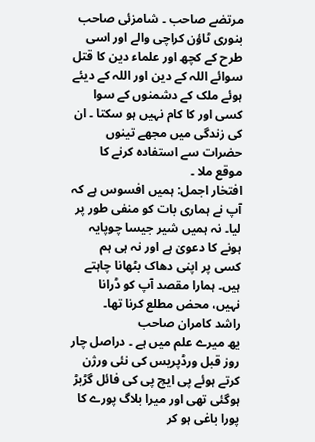مرتضے صاحب ۔ شامزئی صاحب بنوری ٹاؤن کراچی والے اور اسی طرح کے کچھ اور علماء دین کا قتل سوائے اللہ کے دین اور اللہ کے دیئے ہوئے ملک کے دشمنوں کے سوا کسی اور کا کام نہیں ہو سکتا ۔ ان کی زندگی میں مجھے تینوں حضرات سے استفادہ کرنے کا موقع ملا ۔
افتخار اجمل: ہمیں افسوس ہے کہ آپ نے ہماری بات کو منفی طور پر لیا۔ نہ ہمیں شیر جیسا چوپایہ ہونے کا دعویٰ ہے اور نہ ہی ہم کسی پر اپنی دھاک بٹھانا چاہتے ہیں۔ ہمارا مقصد آپ کو ڈرانا نہیں، محض مطلع کرنا تھا۔
راشد کامران صاحب
یھ میرے علم میں ہے ۔ دراصل چار روز قبل ورڈپریس کی نئی ورژن کرتے ہوئے پی ایچ پی کی فائل گڑبڑ ہوگئی تھی اور میرا بلاگ پورے کا پورا باغی ہو کر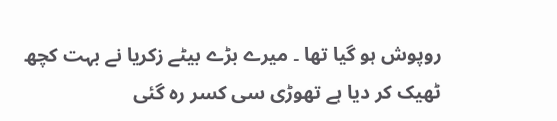روپوش ہو گیا تھا ۔ میرے بڑے بیٹے زکریا نے بہت کچھ ٹھیک کر دیا ہے تھوڑی سی کسر رہ گئی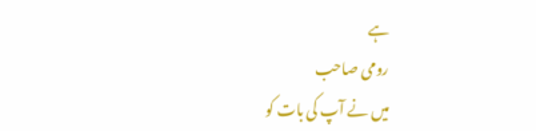ہے
رومی صاحب
میں نے آپ کی بات کو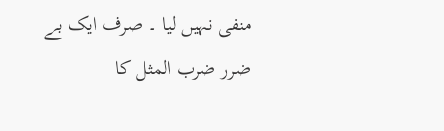منفی نہیں لیا ۔ صرف ایک بے ضرر ضرب المثل کا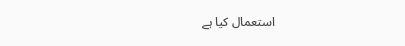استعمال کیا ہے